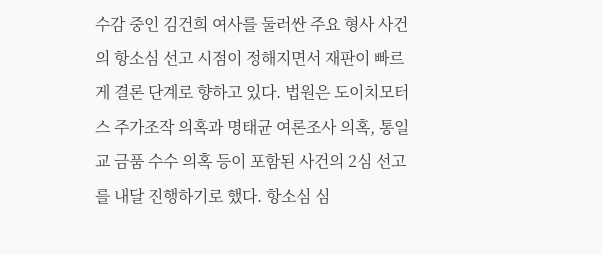수감 중인 김건희 여사를 둘러싼 주요 형사 사건의 항소심 선고 시점이 정해지면서 재판이 빠르게 결론 단계로 향하고 있다. 법원은 도이치모터스 주가조작 의혹과 명태균 여론조사 의혹, 통일교 금품 수수 의혹 등이 포함된 사건의 2심 선고를 내달 진행하기로 했다. 항소심 심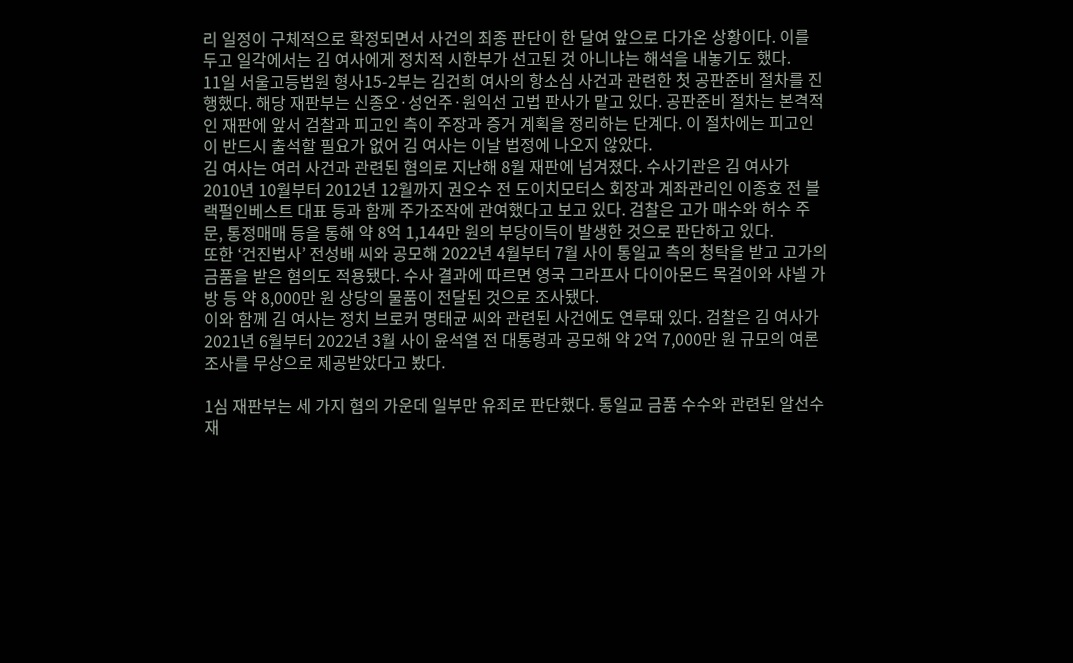리 일정이 구체적으로 확정되면서 사건의 최종 판단이 한 달여 앞으로 다가온 상황이다. 이를 두고 일각에서는 김 여사에게 정치적 시한부가 선고된 것 아니냐는 해석을 내놓기도 했다.
11일 서울고등법원 형사15-2부는 김건희 여사의 항소심 사건과 관련한 첫 공판준비 절차를 진행했다. 해당 재판부는 신종오·성언주·원익선 고법 판사가 맡고 있다. 공판준비 절차는 본격적인 재판에 앞서 검찰과 피고인 측이 주장과 증거 계획을 정리하는 단계다. 이 절차에는 피고인이 반드시 출석할 필요가 없어 김 여사는 이날 법정에 나오지 않았다.
김 여사는 여러 사건과 관련된 혐의로 지난해 8월 재판에 넘겨졌다. 수사기관은 김 여사가 2010년 10월부터 2012년 12월까지 권오수 전 도이치모터스 회장과 계좌관리인 이종호 전 블랙펄인베스트 대표 등과 함께 주가조작에 관여했다고 보고 있다. 검찰은 고가 매수와 허수 주문, 통정매매 등을 통해 약 8억 1,144만 원의 부당이득이 발생한 것으로 판단하고 있다.
또한 ‘건진법사’ 전성배 씨와 공모해 2022년 4월부터 7월 사이 통일교 측의 청탁을 받고 고가의 금품을 받은 혐의도 적용됐다. 수사 결과에 따르면 영국 그라프사 다이아몬드 목걸이와 샤넬 가방 등 약 8,000만 원 상당의 물품이 전달된 것으로 조사됐다.
이와 함께 김 여사는 정치 브로커 명태균 씨와 관련된 사건에도 연루돼 있다. 검찰은 김 여사가 2021년 6월부터 2022년 3월 사이 윤석열 전 대통령과 공모해 약 2억 7,000만 원 규모의 여론조사를 무상으로 제공받았다고 봤다.

1심 재판부는 세 가지 혐의 가운데 일부만 유죄로 판단했다. 통일교 금품 수수와 관련된 알선수재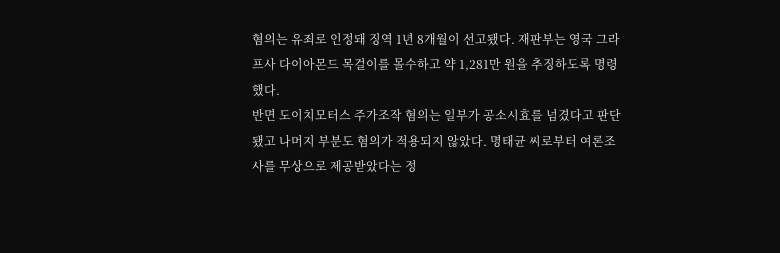혐의는 유죄로 인정돼 징역 1년 8개월이 선고됐다. 재판부는 영국 그라프사 다이아몬드 목걸이를 몰수하고 약 1,281만 원을 추징하도록 명령했다.
반면 도이치모터스 주가조작 혐의는 일부가 공소시효를 넘겼다고 판단됐고 나머지 부분도 혐의가 적용되지 않았다. 명태균 씨로부터 여론조사를 무상으로 제공받았다는 정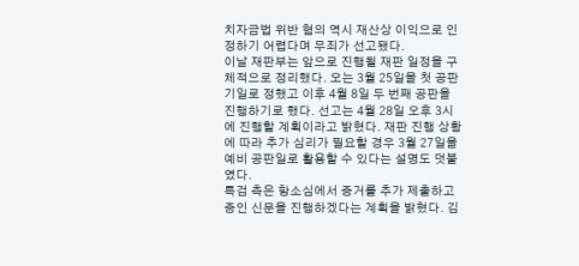치자금법 위반 혐의 역시 재산상 이익으로 인정하기 어렵다며 무죄가 선고됐다.
이날 재판부는 앞으로 진행될 재판 일정을 구체적으로 정리했다. 오는 3월 25일을 첫 공판 기일로 정했고 이후 4월 8일 두 번째 공판을 진행하기로 했다. 선고는 4월 28일 오후 3시에 진행할 계획이라고 밝혔다. 재판 진행 상황에 따라 추가 심리가 필요할 경우 3월 27일을 예비 공판일로 활용할 수 있다는 설명도 덧붙였다.
특검 측은 항소심에서 증거를 추가 제출하고 증인 신문을 진행하겠다는 계획을 밝혔다. 김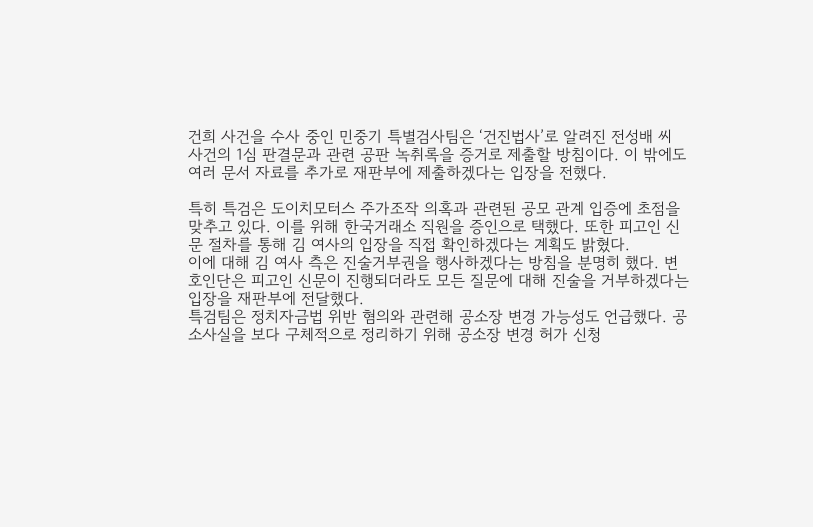건희 사건을 수사 중인 민중기 특별검사팀은 ‘건진법사’로 알려진 전성배 씨 사건의 1심 판결문과 관련 공판 녹취록을 증거로 제출할 방침이다. 이 밖에도 여러 문서 자료를 추가로 재판부에 제출하겠다는 입장을 전했다.

특히 특검은 도이치모터스 주가조작 의혹과 관련된 공모 관계 입증에 초점을 맞추고 있다. 이를 위해 한국거래소 직원을 증인으로 택했다. 또한 피고인 신문 절차를 통해 김 여사의 입장을 직접 확인하겠다는 계획도 밝혔다.
이에 대해 김 여사 측은 진술거부권을 행사하겠다는 방침을 분명히 했다. 변호인단은 피고인 신문이 진행되더라도 모든 질문에 대해 진술을 거부하겠다는 입장을 재판부에 전달했다.
특검팀은 정치자금법 위반 혐의와 관련해 공소장 변경 가능성도 언급했다. 공소사실을 보다 구체적으로 정리하기 위해 공소장 변경 허가 신청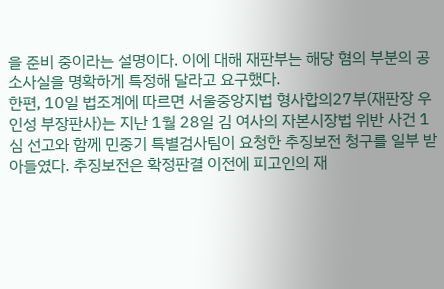을 준비 중이라는 설명이다. 이에 대해 재판부는 해당 혐의 부분의 공소사실을 명확하게 특정해 달라고 요구했다.
한편, 10일 법조계에 따르면 서울중앙지법 형사합의27부(재판장 우인성 부장판사)는 지난 1월 28일 김 여사의 자본시장법 위반 사건 1심 선고와 함께 민중기 특별검사팀이 요청한 추징보전 청구를 일부 받아들였다. 추징보전은 확정판결 이전에 피고인의 재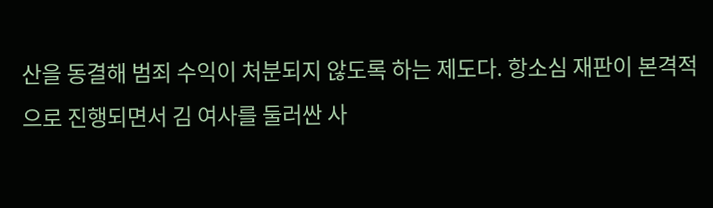산을 동결해 범죄 수익이 처분되지 않도록 하는 제도다. 항소심 재판이 본격적으로 진행되면서 김 여사를 둘러싼 사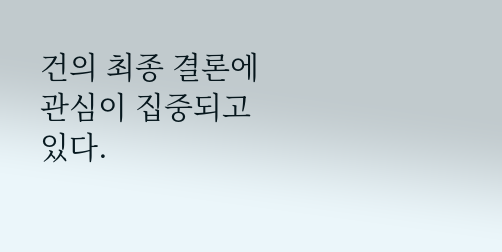건의 최종 결론에 관심이 집중되고 있다.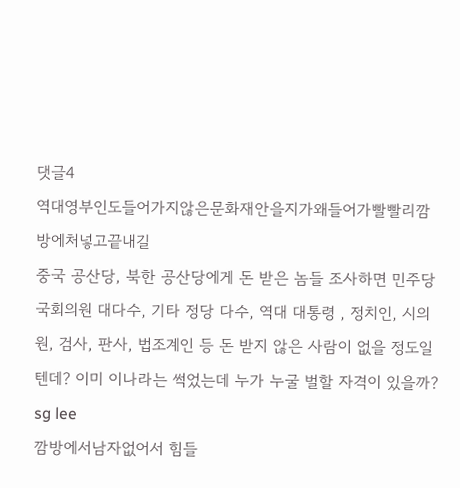댓글4
역대영부인도들어가지않은문화재안을지가왜들어가빨빨리깜방에처넣고끝내길
중국 공산당, 북한 공산당에게 돈 받은 놈들 조사하면 민주당 국회의원 대다수, 기타 정당 다수, 역대 대통령 , 정치인, 시의원, 검사, 판사, 법조계인 등 돈 받지 않은 사람이 없을 정도일 텐데? 이미 이나라는 썩었는데 누가 누굴 벌할 자격이 있을까?
sg lee
깜방에서남자없어서 힘들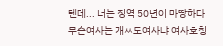텐데... 너는 징역 50년이 마땅하다
무슨여사는 개ㅆ도여사냐 여사호칭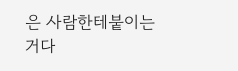은 사람한테붙이는거다